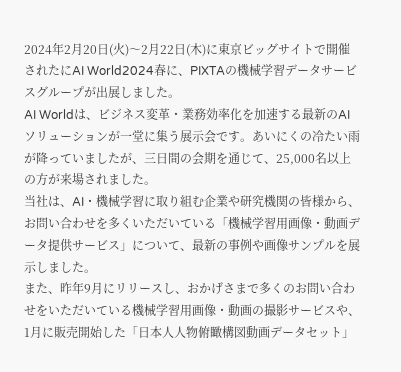2024年2月20日(火)〜2月22日(木)に東京ビッグサイトで開催されたにAI World2024春に、PIXTAの機械学習データサービスグループが出展しました。
AI Worldは、ビジネス変革・業務効率化を加速する最新のAIソリューションが一堂に集う展示会です。あいにくの冷たい雨が降っていましたが、三日間の会期を通じて、25,000名以上の方が来場されました。
当社は、AI・機械学習に取り組む企業や研究機関の皆様から、お問い合わせを多くいただいている「機械学習用画像・動画データ提供サービス」について、最新の事例や画像サンプルを展示しました。
また、昨年9月にリリースし、おかげさまで多くのお問い合わせをいただいている機械学習用画像・動画の撮影サービスや、1月に販売開始した「日本人人物俯瞰構図動画データセット」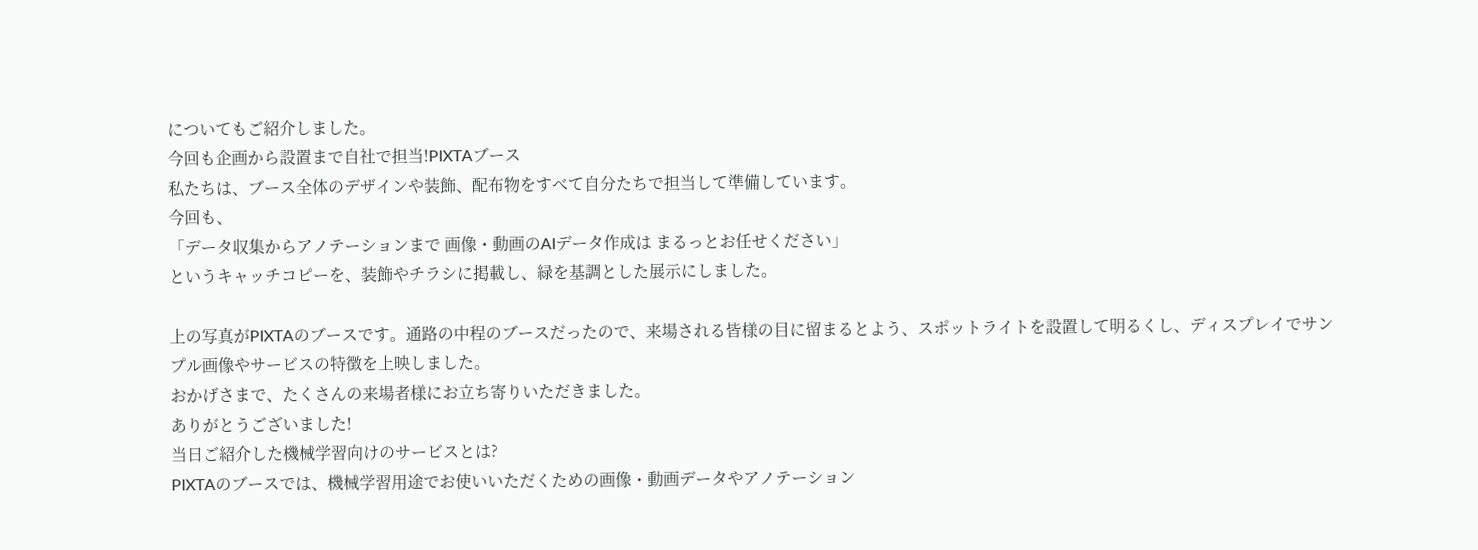についてもご紹介しました。
今回も企画から設置まで自社で担当!PIXTAブース
私たちは、ブース全体のデザインや装飾、配布物をすべて自分たちで担当して準備しています。
今回も、
「データ収集からアノテーションまで 画像・動画のAIデータ作成は まるっとお任せください」
というキャッチコピーを、装飾やチラシに掲載し、緑を基調とした展示にしました。

上の写真がPIXTAのブースです。通路の中程のブースだったので、来場される皆様の目に留まるとよう、スポットライトを設置して明るくし、ディスプレイでサンプル画像やサービスの特徴を上映しました。
おかげさまで、たくさんの来場者様にお立ち寄りいただきました。
ありがとうございました!
当日ご紹介した機械学習向けのサービスとは?
PIXTAのブースでは、機械学習用途でお使いいただくための画像・動画データやアノテーション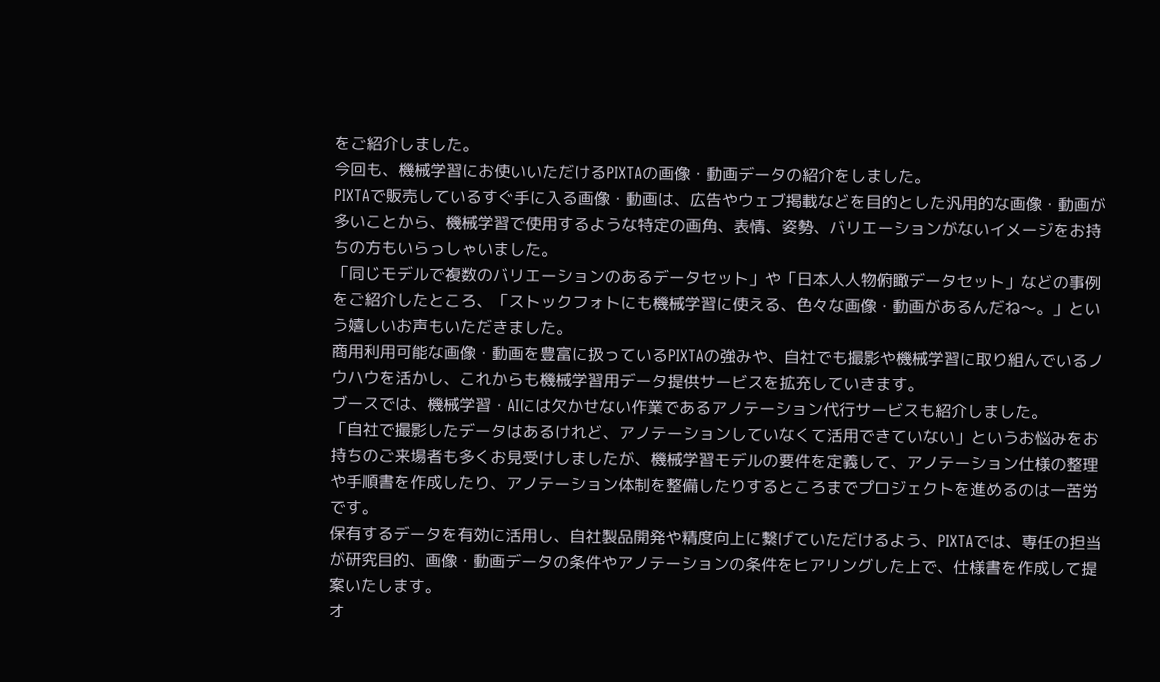をご紹介しました。
今回も、機械学習にお使いいただけるPIXTAの画像・動画データの紹介をしました。
PIXTAで販売しているすぐ手に入る画像・動画は、広告やウェブ掲載などを目的とした汎用的な画像・動画が多いことから、機械学習で使用するような特定の画角、表情、姿勢、バリエーションがないイメージをお持ちの方もいらっしゃいました。
「同じモデルで複数のバリエーションのあるデータセット」や「日本人人物俯瞰データセット」などの事例をご紹介したところ、「ストックフォトにも機械学習に使える、色々な画像・動画があるんだね〜。」という嬉しいお声もいただきました。
商用利用可能な画像・動画を豊富に扱っているPIXTAの強みや、自社でも撮影や機械学習に取り組んでいるノウハウを活かし、これからも機械学習用データ提供サービスを拡充していきます。
ブースでは、機械学習・AIには欠かせない作業であるアノテーション代行サービスも紹介しました。
「自社で撮影したデータはあるけれど、アノテーションしていなくて活用できていない」というお悩みをお持ちのご来場者も多くお見受けしましたが、機械学習モデルの要件を定義して、アノテーション仕様の整理や手順書を作成したり、アノテーション体制を整備したりするところまでプロジェクトを進めるのは一苦労です。
保有するデータを有効に活用し、自社製品開発や精度向上に繋げていただけるよう、PIXTAでは、専任の担当が研究目的、画像・動画データの条件やアノテーションの条件をヒアリングした上で、仕様書を作成して提案いたします。
オ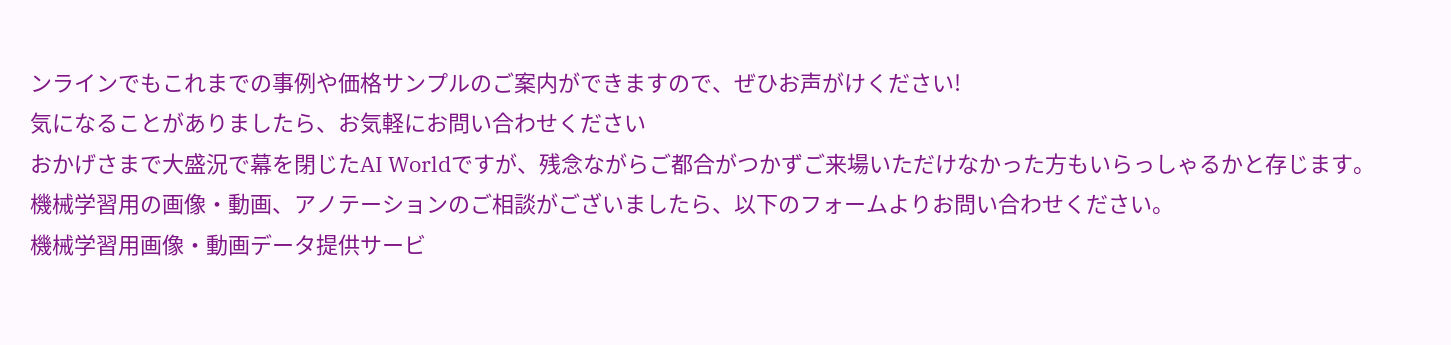ンラインでもこれまでの事例や価格サンプルのご案内ができますので、ぜひお声がけください!
気になることがありましたら、お気軽にお問い合わせください
おかげさまで大盛況で幕を閉じたAI Worldですが、残念ながらご都合がつかずご来場いただけなかった方もいらっしゃるかと存じます。
機械学習用の画像・動画、アノテーションのご相談がございましたら、以下のフォームよりお問い合わせください。
機械学習用画像・動画データ提供サービ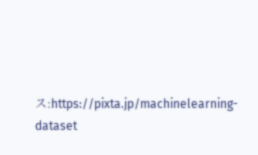ス:https://pixta.jp/machinelearning-dataset